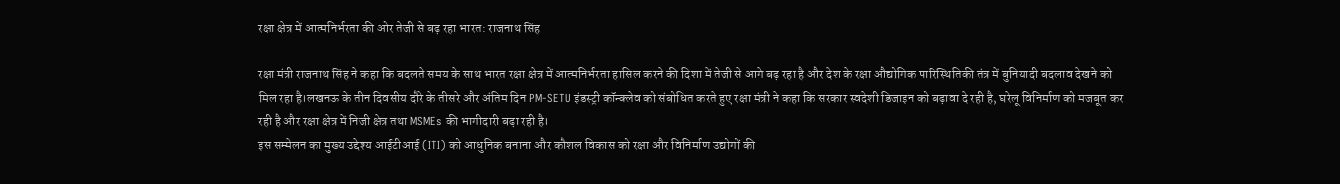रक्षा क्षेत्र में आत्मनिर्भरता की ओर तेजी से बढ़ रहा भारत: राजनाथ सिंह

रक्षा मंत्री राजनाथ सिंह ने कहा कि बदलते समय के साथ भारत रक्षा क्षेत्र में आत्मनिर्भरता हासिल करने की दिशा में तेजी से आगे बढ़ रहा है और देश के रक्षा औद्योगिक पारिस्थितिकी तंत्र में बुनियादी बदलाव देखने को मिल रहा है।लखनऊ के तीन दिवसीय दौरे के तीसरे और अंतिम दिन PM-SETU इंडस्ट्री कॉन्क्लेव को संबोधित करते हुए रक्षा मंत्री ने कहा कि सरकार स्वदेशी डिजाइन को बढ़ावा दे रही है, घरेलू विनिर्माण को मजबूत कर रही है और रक्षा क्षेत्र में निजी क्षेत्र तथा MSMEs की भागीदारी बढ़ा रही है।
इस सम्मेलन का मुख्य उद्देश्य आईटीआई (ITI) को आधुनिक बनाना और कौशल विकास को रक्षा और विनिर्माण उद्योगों की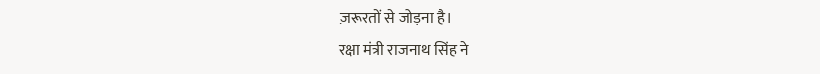ज़रूरतों से जोड़ना है।
रक्षा मंत्री राजनाथ सिंह ने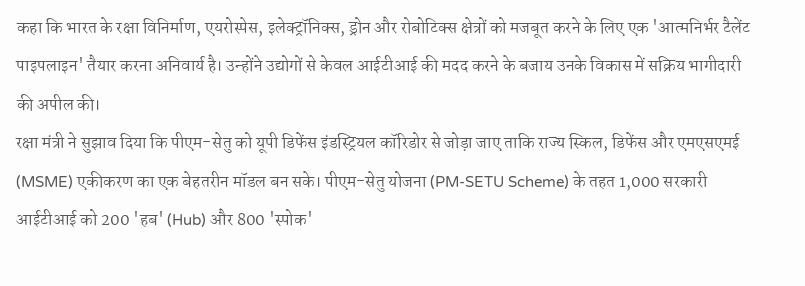कहा कि भारत के रक्षा विनिर्माण, एयरोस्पेस, इलेक्ट्रॉनिक्स, ड्रोन और रोबोटिक्स क्षेत्रों को मजबूत करने के लिए एक 'आत्मनिर्भर टैलेंट पाइपलाइन' तैयार करना अनिवार्य है। उन्होंने उद्योगों से केवल आईटीआई की मदद करने के बजाय उनके विकास में सक्रिय भागीदारी की अपील की।
रक्षा मंत्री ने सुझाव दिया कि पीएम-सेतु को यूपी डिफेंस इंडस्ट्रियल कॉरिडोर से जोड़ा जाए ताकि राज्य स्किल, डिफेंस और एमएसएमई (MSME) एकीकरण का एक बेहतरीन मॉडल बन सके। पीएम-सेतु योजना (PM-SETU Scheme) के तहत 1,000 सरकारी आईटीआई को 200 'हब' (Hub) और 800 'स्पोक'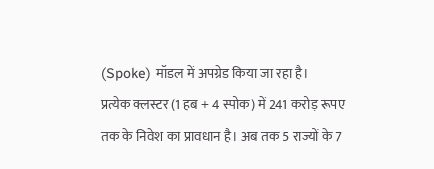(Spoke) मॉडल में अपग्रेड किया जा रहा है।
प्रत्येक क्लस्टर (1 हब + 4 स्पोक) में 241 करोड़ रूपए तक के निवेश का प्रावधान है। अब तक 5 राज्यों के 7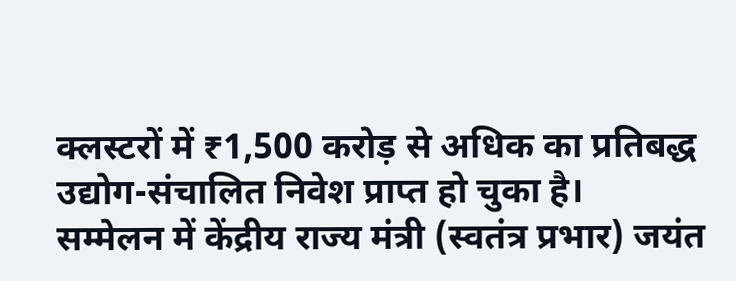क्लस्टरों में ₹1,500 करोड़ से अधिक का प्रतिबद्ध उद्योग-संचालित निवेश प्राप्त हो चुका है।
सम्मेलन में केंद्रीय राज्य मंत्री (स्वतंत्र प्रभार) जयंत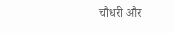चौधरी और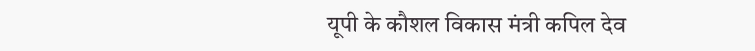यूपी के कौशल विकास मंत्री कपिल देव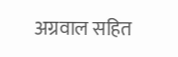अग्रवाल सहित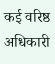कई वरिष्ठ अधिकारी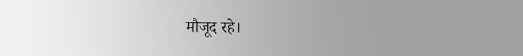मौजूद रहे।